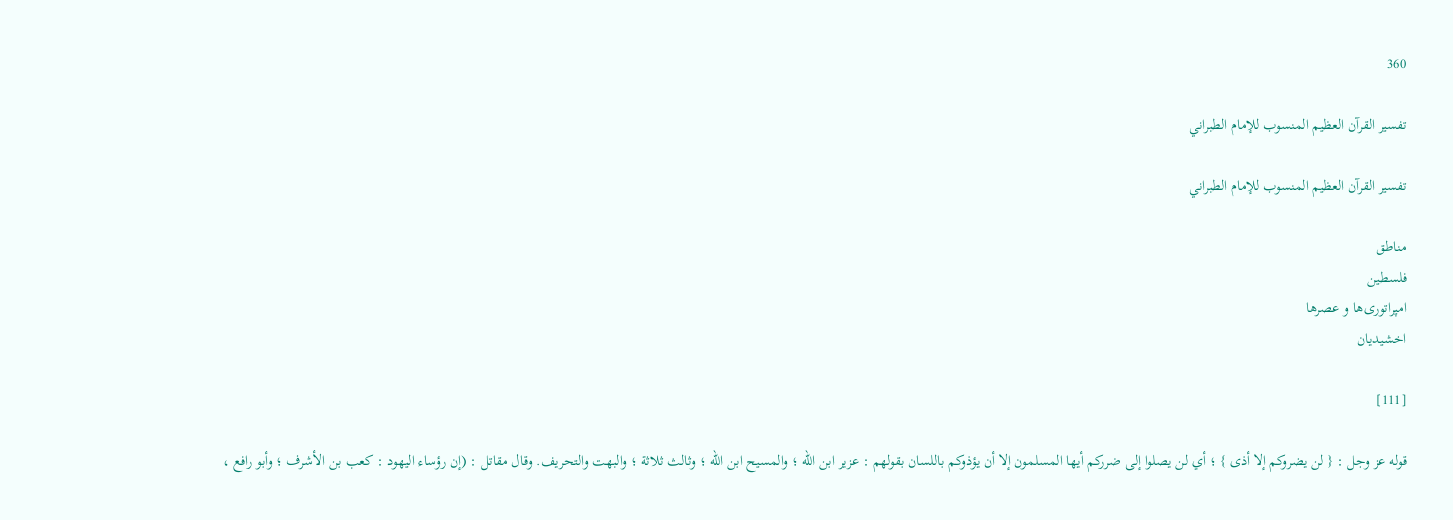360

تفسير القرآن العظيم المنسوب للإمام الطبراني

تفسير القرآن العظيم المنسوب للإمام الطبراني

مناطق
فلسطین
امپراتوری‌ها و عصرها
اخشیدیان

[111]

قوله عز وجل : { لن يضروكم إلا أذى } ؛ أي لن يصلوا إلى ضرركم أيها المسلمون إلا أن يؤذوكم باللسان بقولهم : عزير ابن الله ؛ والمسيح ابن الله ؛ وثالث ثلاثة ؛ والبهت والتحريف. وقال مقاتل : (إن رؤساء اليهود : كعب بن الأشرف ؛ وأبو رافع ،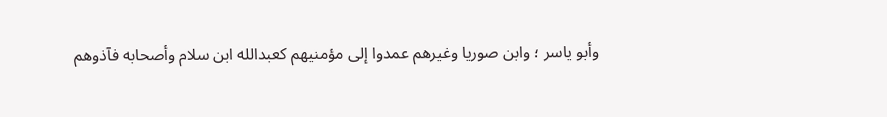وأبو ياسر ؛ وابن صوريا وغيرهم عمدوا إلى مؤمنيهم كعبدالله ابن سلام وأصحابه فآذوهم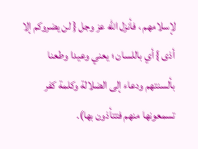لإسلامهم ، فأنزل الله عز وجل { لن يضروكم إلا أذى } أي باللسان ؛ يعني وعيدا وطعنا بألسنتهم ودعاء إلى الضلالة وكلمة كفر تسمعونها منهم فتتأذون بها).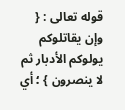قوله تعالى : { وإن يقاتلوكم يولوكم الأدبار ثم لا ينصرون } ؛ أي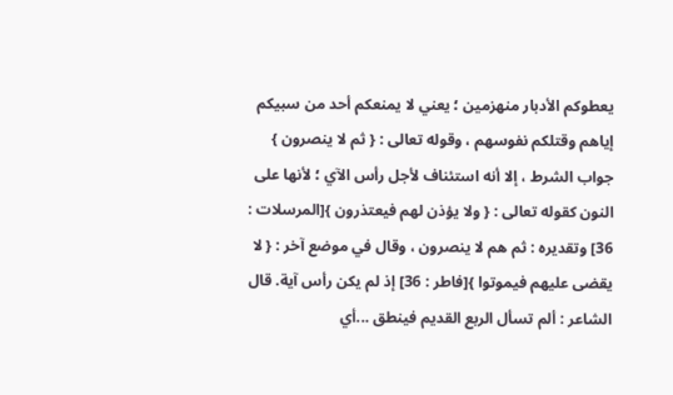يعطوكم الأدبار منهزمين ؛ يعني لا يمنعكم أحد من سبيكم إياهم وقتلكم نفوسهم ، وقوله تعالى : { ثم لا ينصرون } جواب الشرط ، إلا أنه استئناف لأجل رأس الآي ؛ لأنها على النون كقوله تعالى : { ولا يؤذن لهم فيعتذرون }[المرسلات : 36] وتقديره : ثم هم لا ينصرون ، وقال في موضع آخر : { لا يقضى عليهم فيموتوا }[فاطر : 36] إذ لم يكن رأس آية. قال الشاعر : ألم تسأل الربع القديم فينطق ...أي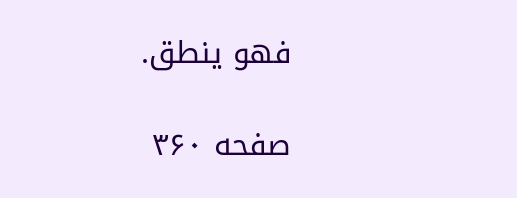فهو ينطق.

صفحه ۳۶۰